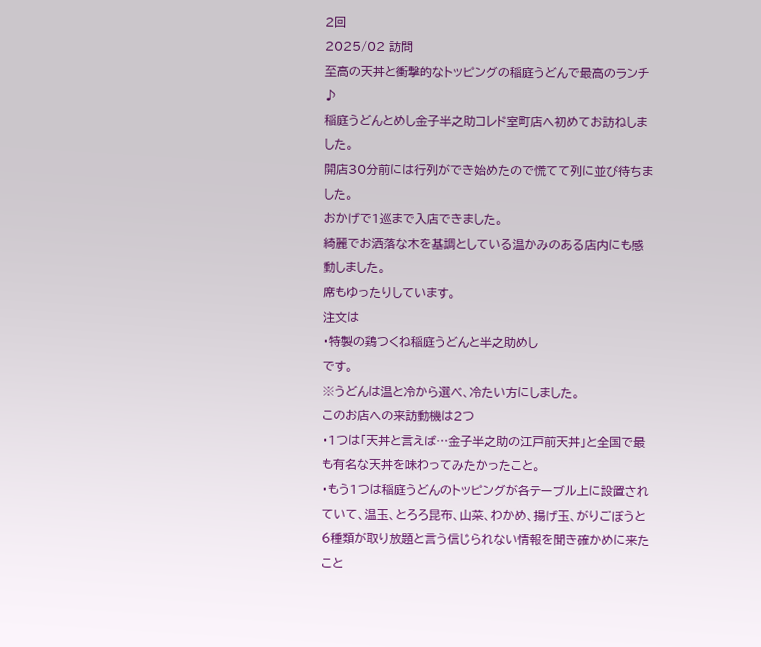2回
2025/02 訪問
至高の天丼と衝撃的なトッピングの稲庭うどんで最高のランチ♪
稲庭うどんとめし金子半之助コレド室町店へ初めてお訪ねしました。
開店30分前には行列ができ始めたので慌てて列に並び待ちました。
おかげで1巡まで入店できました。
綺麗でお洒落な木を基調としている温かみのある店内にも感動しました。
席もゆったりしています。
注文は
・特製の鶏つくね稲庭うどんと半之助めし
です。
※うどんは温と冷から選べ、冷たい方にしました。
このお店への来訪動機は2つ
・1つは「天丼と言えば…金子半之助の江戸前天丼」と全国で最も有名な天丼を味わってみたかったこと。
・もう1つは稲庭うどんのトッピングが各テーブル上に設置されていて、温玉、とろろ昆布、山菜、わかめ、揚げ玉、がりごぼうと6種類が取り放題と言う信じられない情報を聞き確かめに来たこと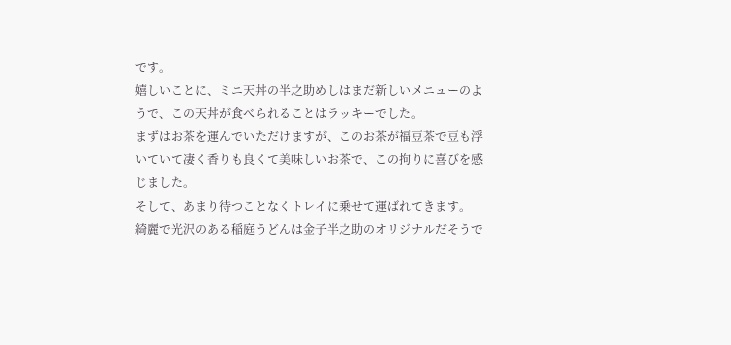です。
嬉しいことに、ミニ天丼の半之助めしはまだ新しいメニューのようで、この天丼が食べられることはラッキーでした。
まずはお茶を運んでいただけますが、このお茶が福豆茶で豆も浮いていて凄く香りも良くて美味しいお茶で、この拘りに喜びを感じました。
そして、あまり待つことなくトレイに乗せて運ばれてきます。
綺麗で光沢のある稲庭うどんは金子半之助のオリジナルだそうで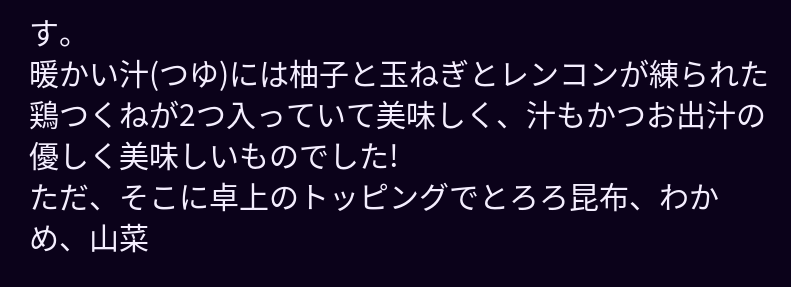す。
暖かい汁(つゆ)には柚子と玉ねぎとレンコンが練られた鶏つくねが2つ入っていて美味しく、汁もかつお出汁の優しく美味しいものでした!
ただ、そこに卓上のトッピングでとろろ昆布、わかめ、山菜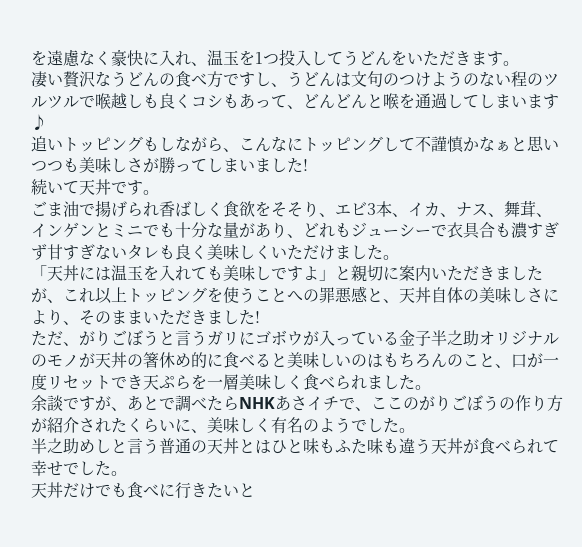を遠慮なく豪快に入れ、温玉を1つ投入してうどんをいただきます。
凄い贅沢なうどんの食べ方ですし、うどんは文句のつけようのない程のツルツルで喉越しも良くコシもあって、どんどんと喉を通過してしまいます♪
追いトッピングもしながら、こんなにトッピングして不謹慎かなぁと思いつつも美味しさが勝ってしまいました!
続いて天丼です。
ごま油で揚げられ香ばしく食欲をそそり、エビ3本、イカ、ナス、舞茸、インゲンとミニでも十分な量があり、どれもジューシーで衣具合も濃すぎず甘すぎないタレも良く美味しくいただけました。
「天丼には温玉を入れても美味しですよ」と親切に案内いただきましたが、これ以上トッピングを使うことへの罪悪感と、天丼自体の美味しさにより、そのままいただきました!
ただ、がりごぼうと言うガリにゴボウが入っている金子半之助オリジナルのモノが天丼の箸休め的に食べると美味しいのはもちろんのこと、口が一度リセットでき天ぷらを一層美味しく食べられました。
余談ですが、あとで調べたらNHKあさイチで、ここのがりごぼうの作り方が紹介されたくらいに、美味しく有名のようでした。
半之助めしと言う普通の天丼とはひと味もふた味も違う天丼が食べられて幸せでした。
天丼だけでも食べに行きたいと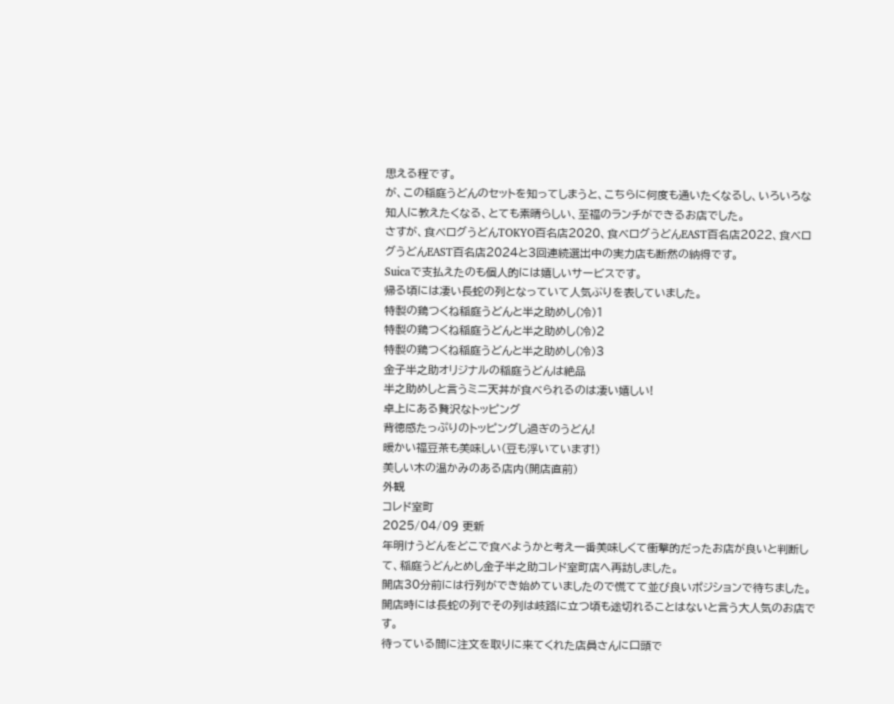思える程です。
が、この稲庭うどんのセットを知ってしまうと、こちらに何度も通いたくなるし、いろいろな知人に教えたくなる、とても素晴らしい、至福のランチができるお店でした。
さすが、食べログうどんTOKYO百名店2020、食べログうどんEAST百名店2022、食べログうどんEAST百名店2024と3回連続選出中の実力店も断然の納得です。
Suicaで支払えたのも個人的には嬉しいサービスです。
帰る頃には凄い長蛇の列となっていて人気ぶりを表していました。
特製の鶏つくね稲庭うどんと半之助めし(冷)1
特製の鶏つくね稲庭うどんと半之助めし(冷)2
特製の鶏つくね稲庭うどんと半之助めし(冷)3
金子半之助オリジナルの稲庭うどんは絶品
半之助めしと言うミニ天丼が食べられるのは凄い嬉しい!
卓上にある贅沢なトッピング
背徳感たっぷりのトッピングし過ぎのうどん!
暖かい福豆茶も美味しい(豆も浮いています!)
美しい木の温かみのある店内(開店直前)
外観
コレド室町
2025/04/09 更新
年明けうどんをどこで食べようかと考え一番美味しくて衝撃的だったお店が良いと判断して、稲庭うどんとめし金子半之助コレド室町店へ再訪しました。
開店30分前には行列ができ始めていましたので慌てて並び良いポジションで待ちました。
開店時には長蛇の列でその列は岐路に立つ頃も途切れることはないと言う大人気のお店です。
待っている間に注文を取りに来てくれた店員さんに口頭で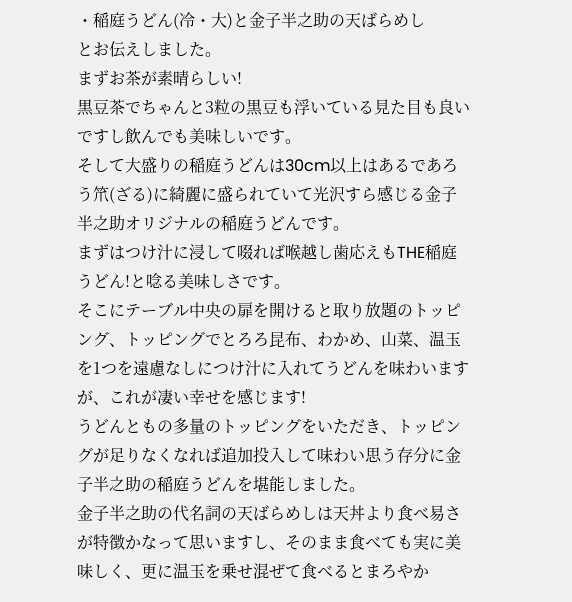・稲庭うどん(冷・大)と金子半之助の天ばらめし
とお伝えしました。
まずお茶が素晴らしい!
黒豆茶でちゃんと3粒の黒豆も浮いている見た目も良いですし飲んでも美味しいです。
そして大盛りの稲庭うどんは30cm以上はあるであろう笊(ざる)に綺麗に盛られていて光沢すら感じる金子半之助オリジナルの稲庭うどんです。
まずはつけ汁に浸して啜れば喉越し歯応えもTHE稲庭うどん!と唸る美味しさです。
そこにテーブル中央の扉を開けると取り放題のトッピング、トッピングでとろろ昆布、わかめ、山菜、温玉を1つを遠慮なしにつけ汁に入れてうどんを味わいますが、これが凄い幸せを感じます!
うどんともの多量のトッピングをいただき、トッピングが足りなくなれば追加投入して味わい思う存分に金子半之助の稲庭うどんを堪能しました。
金子半之助の代名詞の天ばらめしは天丼より食べ易さが特徴かなって思いますし、そのまま食べても実に美味しく、更に温玉を乗せ混ぜて食べるとまろやか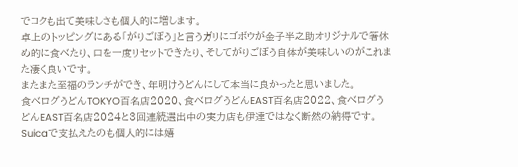でコクも出て美味しさも個人的に増します。
卓上のトッピングにある「がりごぼう」と言うガリにゴボウが金子半之助オリジナルで箸休め的に食べたり、口を一度リセットできたり、そしてがりごぼう自体が美味しいのがこれまた凄く良いです。
またまた至福のランチができ、年明けうどんにして本当に良かったと思いました。
食べログうどんTOKYO百名店2020、食べログうどんEAST百名店2022、食べログうどんEAST百名店2024と3回連続選出中の実力店も伊達ではなく断然の納得です。
Suicaで支払えたのも個人的には嬉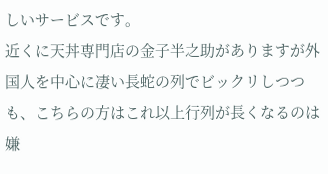しいサービスです。
近くに天丼専門店の金子半之助がありますが外国人を中心に凄い長蛇の列でビックリしつつも、こちらの方はこれ以上行列が長くなるのは嫌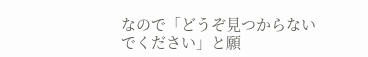なので「どうぞ見つからないでください」と願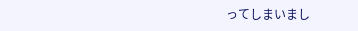ってしまいまし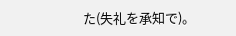た(失礼を承知で)。